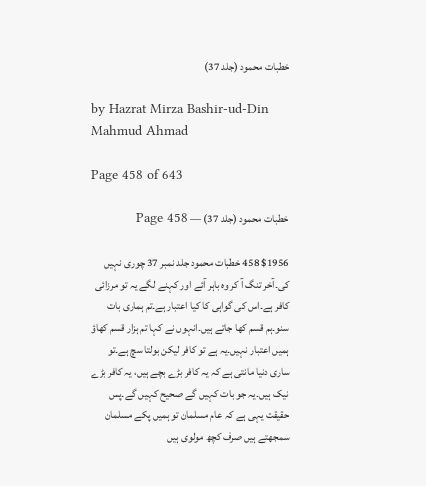خطبات محمود (جلد 37)

by Hazrat Mirza Bashir-ud-Din Mahmud Ahmad

Page 458 of 643

خطبات محمود (جلد 37) — Page 458

$1956 458 خطبات محمود جلد نمبر 37 چوری نہیں کی۔آخر تنگ آ کر وہ باہر آئے اور کہنے لگے یہ تو مرزائی کافر ہے۔اس کی گواہی کا کیا اعتبار ہے۔تم ہماری بات سنو۔ہم قسم کھا جاتے ہیں۔انہوں نے کہا تم ہزار قسم کھاؤ ہمیں اعتبار نہیں۔یہ ہے تو کافر لیکن بولتا سچ ہے۔تو ساری دنیا مانتی ہے کہ یہ کافر بڑے بچے ہیں، یہ کافر بڑے نیک ہیں۔یہ جو بات کہیں گے صحیح کہیں گے۔پس حقیقت یہی ہے کہ عام مسلمان تو ہمیں پکے مسلمان سمجھتے ہیں صرف کچھ مولوی ہیں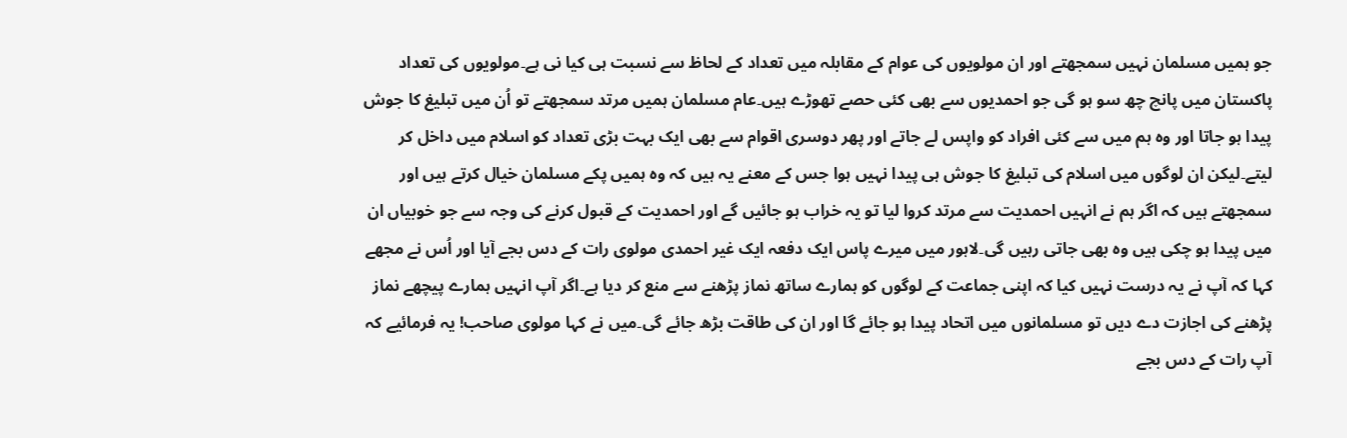جو ہمیں مسلمان نہیں سمجھتے اور ان مولویوں کی عوام کے مقابلہ میں تعداد کے لحاظ سے نسبت ہی کیا نی ہے۔مولویوں کی تعداد پاکستان میں پانچ چھ سو ہو گی جو احمدیوں سے بھی کئی حصے تھوڑے ہیں۔عام مسلمان ہمیں مرتد سمجھتے تو اُن میں تبلیغ کا جوش پیدا ہو جاتا اور وہ ہم میں سے کئی افراد کو واپس لے جاتے اور پھر دوسری اقوام سے بھی ایک بہت بڑی تعداد کو اسلام میں داخل کر لیتے۔لیکن ان لوگوں میں اسلام کی تبلیغ کا جوش ہی پیدا نہیں ہوا جس کے معنے یہ ہیں کہ وہ ہمیں پکے مسلمان خیال کرتے ہیں اور سمجھتے ہیں کہ اگر ہم نے انہیں احمدیت سے مرتد کروا لیا تو یہ خراب ہو جائیں گے اور احمدیت کے قبول کرنے کی وجہ سے جو خوبیاں ان میں پیدا ہو چکی ہیں وہ بھی جاتی رہیں گی۔لاہور میں میرے پاس ایک دفعہ ایک غیر احمدی مولوی رات کے دس بجے آیا اور اُس نے مجھے کہا کہ آپ نے یہ درست نہیں کیا کہ اپنی جماعت کے لوگوں کو ہمارے ساتھ نماز پڑھنے سے منع کر دیا ہے۔اگر آپ انہیں ہمارے پیچھے نماز پڑھنے کی اجازت دے دیں تو مسلمانوں میں اتحاد پیدا ہو جائے گا اور ان کی طاقت بڑھ جائے گی۔میں نے کہا مولوی صاحب! یہ فرمائیے کہ آپ رات کے دس بجے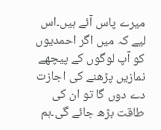میرے پاس آئے ہیں۔اس لیے کہ میں اگر احمدیوں کو آپ لوگوں کے پیچھے نمازیں پڑھنے کی اجازت دے دوں گا تو ان کی طاقت بڑھ جائے گی۔ہم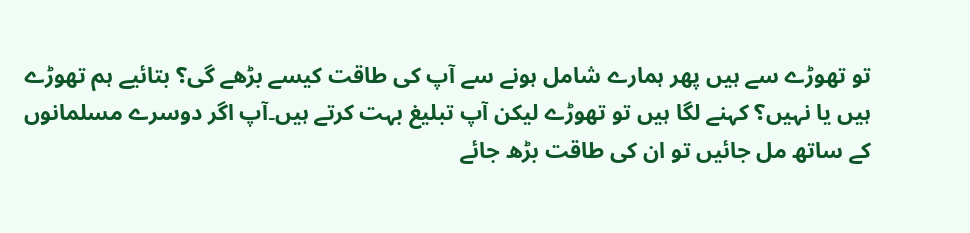تو تھوڑے سے ہیں پھر ہمارے شامل ہونے سے آپ کی طاقت کیسے بڑھے گی؟ بتائیے ہم تھوڑے ہیں یا نہیں؟ کہنے لگا ہیں تو تھوڑے لیکن آپ تبلیغ بہت کرتے ہیں۔آپ اگر دوسرے مسلمانوں کے ساتھ مل جائیں تو ان کی طاقت بڑھ جائے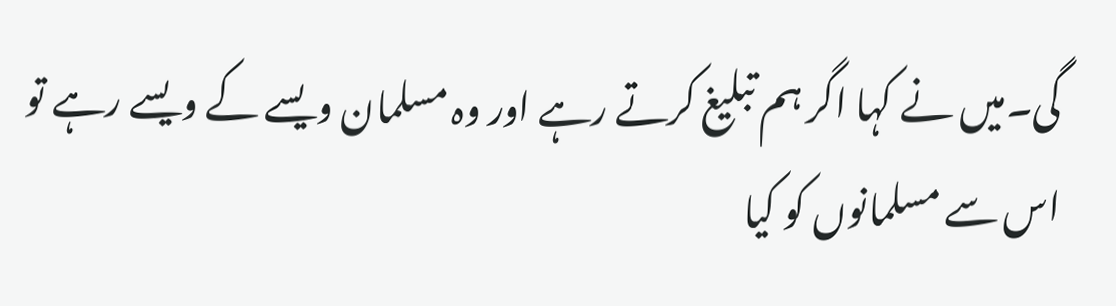گی۔میں نے کہا اگر ہم تبلیغ کرتے رہے اور وہ مسلمان ویسے کے ویسے رہے تو اس سے مسلمانوں کو کیا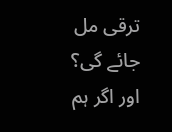ترقی مل جائے گی؟ اور اگر ہم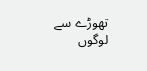تھوڑے سے لوگوں